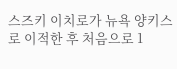스즈키 이치로가 뉴욕 양키스로 이적한 후 처음으로 1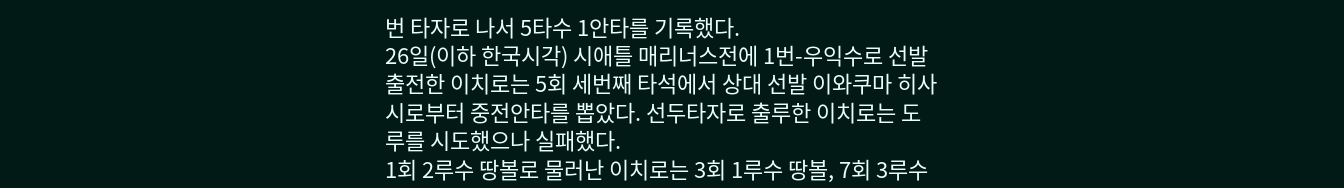번 타자로 나서 5타수 1안타를 기록했다.
26일(이하 한국시각) 시애틀 매리너스전에 1번-우익수로 선발 출전한 이치로는 5회 세번째 타석에서 상대 선발 이와쿠마 히사시로부터 중전안타를 뽑았다. 선두타자로 출루한 이치로는 도루를 시도했으나 실패했다.
1회 2루수 땅볼로 물러난 이치로는 3회 1루수 땅볼, 7회 3루수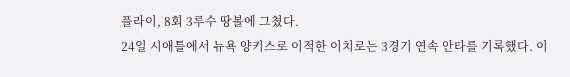플라이, 8회 3루수 땅볼에 그쳤다.
24일 시애틀에서 뉴욕 양키스로 이적한 이치로는 3경기 연속 안타를 기록했다. 이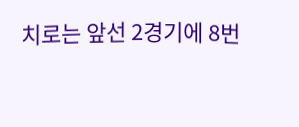치로는 앞선 2경기에 8번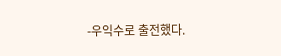-우익수로 출전했다.